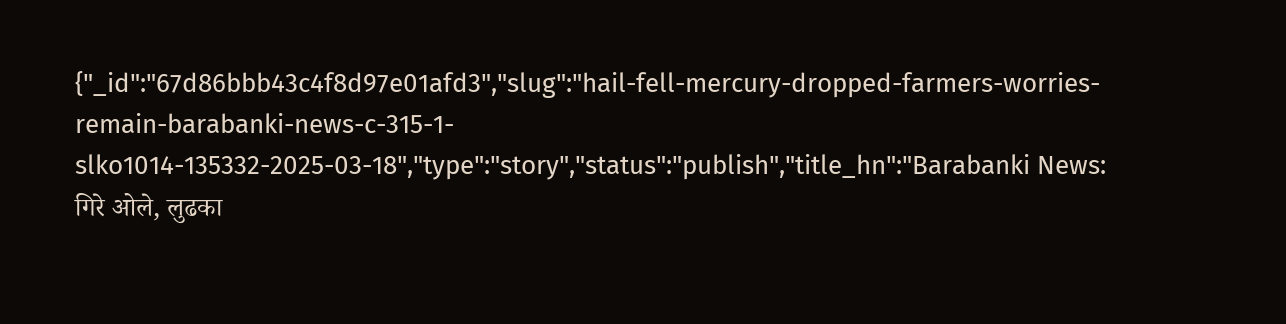{"_id":"67d86bbb43c4f8d97e01afd3","slug":"hail-fell-mercury-dropped-farmers-worries-remain-barabanki-news-c-315-1-slko1014-135332-2025-03-18","type":"story","status":"publish","title_hn":"Barabanki News: गिरे ओले, लुढका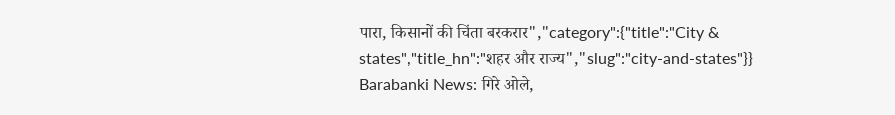पारा, किसानों की चिंता बरकरार","category":{"title":"City & states","title_hn":"शहर और राज्य","slug":"city-and-states"}}
Barabanki News: गिरे ओले,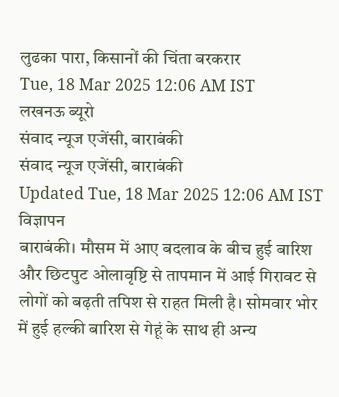लुढका पारा, किसानों की चिंता बरकरार
Tue, 18 Mar 2025 12:06 AM IST
लखनऊ ब्यूरो
संवाद न्यूज एजेंसी, बाराबंकी
संवाद न्यूज एजेंसी, बाराबंकी
Updated Tue, 18 Mar 2025 12:06 AM IST
विज्ञापन
बाराबंकी। मौसम में आए बदलाव के बीच हुई बारिश और छिटपुट ओलावृष्टि से तापमान में आई गिरावट से लोगों को बढ़ती तपिश से राहत मिली है। सोमवार भोर में हुई हल्की बारिश से गेहूं के साथ ही अन्य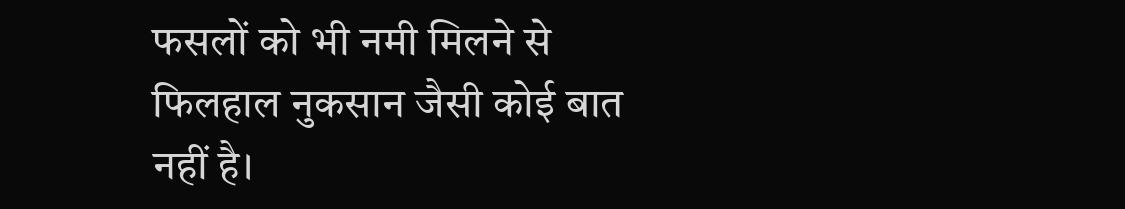फसलों को भी नमी मिलने से फिलहाल नुकसान जैसी कोई बात नहीं है।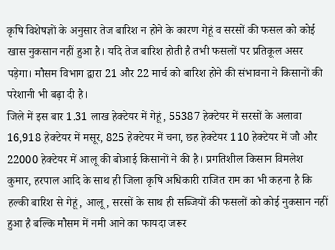कृषि विशेषज्ञों के अनुसार तेज बारिश न होने के कारण गेहूं व सरसों की फसल को कोई खास नुकसान नहीं हुआ है। यदि तेज बारिश होती है तभी फसलों पर प्रतिकूल असर पड़ेगा। मौसम विभाग द्वारा 21 और 22 मार्च को बारिश होने की संभावना ने किसानों की परेशानी भी बढ़ा दी है।
जिले में इस बार 1.31 लाख हेक्टेयर में गेहूं, 55387 हेक्टेयर में सरसों के अलावा 16,918 हेक्टेयर में मसूर, 825 हेक्टेयर में चना, छह हेक्टेयर 110 हेक्टेयर में जौ और 22000 हेक्टेयर में आलू की बोआई किसानों ने की है। प्रगतिशील किसान विमलेश कुमार, हरपाल आदि के साथ ही जिला कृषि अधिकारी राजित राम का भी कहना है कि हल्की बारिश से गेहूं, आलू, सरसों के साथ ही सब्जियों की फसलों को कोई नुकसान नहीं हुआ है बल्कि मौसम में नमी आने का फायदा जरूर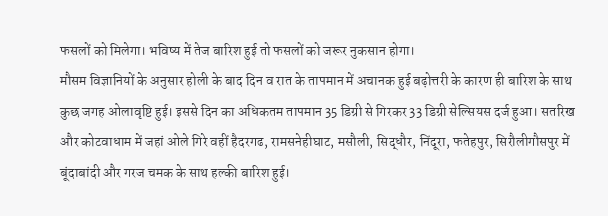फसलों को मिलेगा। भविष्य में तेज बारिश हुई तो फसलों को जरूर नुकसान होगा।
मौसम विज्ञानियों के अनुसार होली के बाद दिन व रात के तापमान में अचानक हुई बढ़ोत्तरी के कारण ही बारिश के साथ कुछ जगह ओलावृष्टि हुई। इससे दिन का अधिकतम तापमान 35 डिग्री से गिरकर 33 डिग्री सेल्सियस दर्ज हुआ। सतरिख और कोटवाधाम में जहां ओले गिरे वहीं हैदरगढ, रामसनेहीघाट, मसौली, सिद्धौर, निंदूरा, फतेहपुर, सिरौलीगौसपुर में बूंदाबांदी और गरज चमक के साथ हल्की बारिश हुई।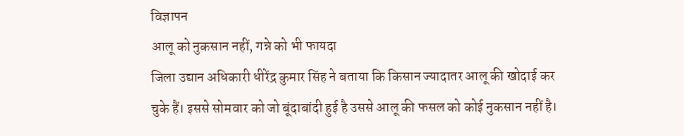विज्ञापन
आलू को नुकसान नहीं, गन्ने को भी फायदा
जिला उद्यान अधिकारी धीरेंद्र कुमार सिंह ने बताया कि किसान ज्यादातर आलू की खोदाई कर चुके हैं। इससे सोमवार को जो बूंदाबांदी हुई है उससे आलू की फसल को कोई नुकसान नहीं है।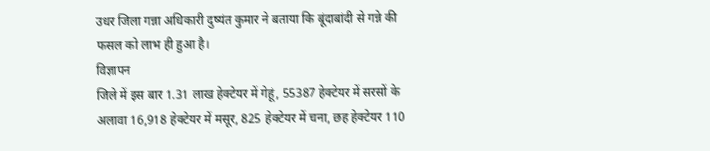उधर जिला गन्ना अधिकारी दुष्यंत कुमार ने बताया कि बूंदाबांदी से गन्ने की फसल को लाभ ही हुआ है।
विज्ञापन
जिले में इस बार 1.31 लाख हेक्टेयर में गेहूं, 55387 हेक्टेयर में सरसों के अलावा 16,918 हेक्टेयर में मसूर, 825 हेक्टेयर में चना, छह हेक्टेयर 110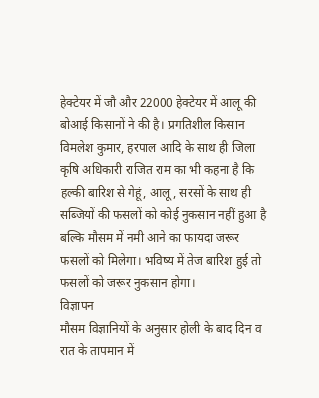हेक्टेयर में जौ और 22000 हेक्टेयर में आलू की बोआई किसानों ने की है। प्रगतिशील किसान विमलेश कुमार, हरपाल आदि के साथ ही जिला कृषि अधिकारी राजित राम का भी कहना है कि हल्की बारिश से गेहूं, आलू, सरसों के साथ ही सब्जियों की फसलों को कोई नुकसान नहीं हुआ है बल्कि मौसम में नमी आने का फायदा जरूर फसलों को मिलेगा। भविष्य में तेज बारिश हुई तो फसलों को जरूर नुकसान होगा।
विज्ञापन
मौसम विज्ञानियों के अनुसार होली के बाद दिन व रात के तापमान में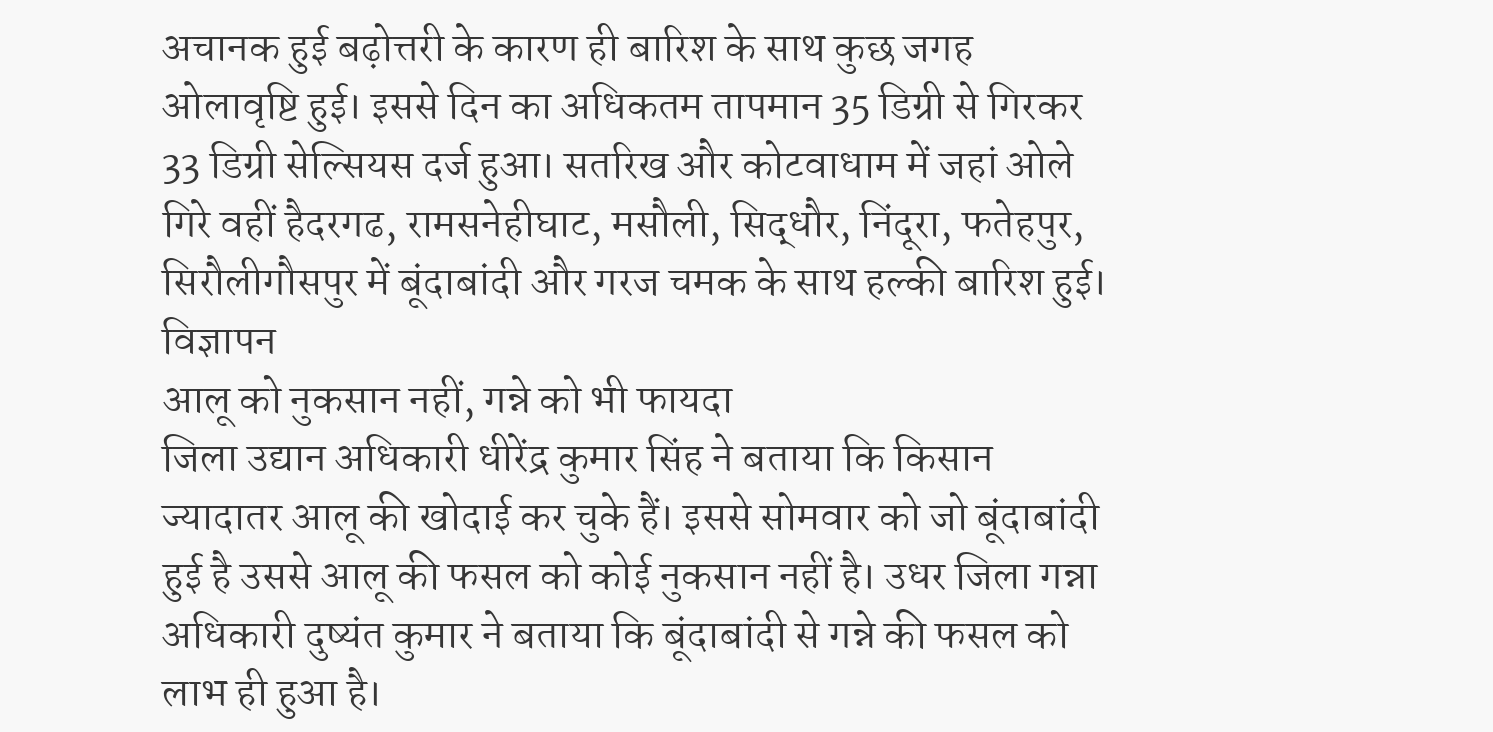अचानक हुई बढ़ोत्तरी के कारण ही बारिश के साथ कुछ जगह ओलावृष्टि हुई। इससे दिन का अधिकतम तापमान 35 डिग्री से गिरकर 33 डिग्री सेल्सियस दर्ज हुआ। सतरिख और कोटवाधाम में जहां ओले गिरे वहीं हैदरगढ, रामसनेहीघाट, मसौली, सिद्धौर, निंदूरा, फतेहपुर, सिरौलीगौसपुर में बूंदाबांदी और गरज चमक के साथ हल्की बारिश हुई।
विज्ञापन
आलू को नुकसान नहीं, गन्ने को भी फायदा
जिला उद्यान अधिकारी धीरेंद्र कुमार सिंह ने बताया कि किसान ज्यादातर आलू की खोदाई कर चुके हैं। इससे सोमवार को जो बूंदाबांदी हुई है उससे आलू की फसल को कोई नुकसान नहीं है। उधर जिला गन्ना अधिकारी दुष्यंत कुमार ने बताया कि बूंदाबांदी से गन्ने की फसल को लाभ ही हुआ है।